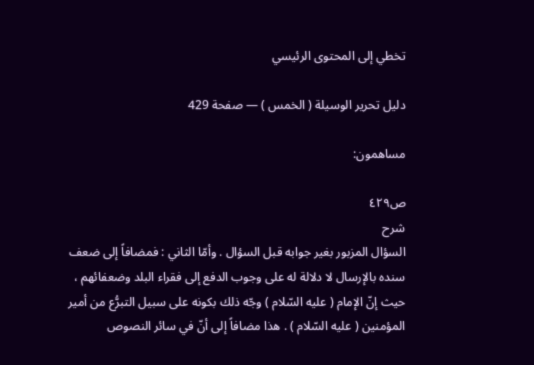تخطي إلى المحتوى الرئيسي

دليل تحرير الوسيلة ( الخمس ) — صفحة 429

مساهمون:

ص٤٢٩
شرح
السؤال المزبور بغير جوابه قبل السؤال . وأمّا الثاني : فمضافاً إلى ضعف سنده بالإرسال لا دلالة له على وجوب الدفع إلى فقراء البلد وضعفائهم ، حيث إنّ الإمام ( عليه السّلام ) وجّه ذلك بكونه على سبيل التبرُّع من أمير المؤمنين ( عليه السّلام ) . هذا مضافاً إلى أنّ في سائر النصوص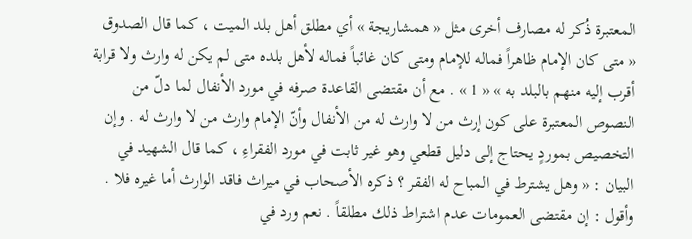المعتبرة ذُكر له مصارف أخرى مثل « همشاريجة » أي مطلق أهل بلد الميت ، كما قال الصدوق « متى كان الإمام ظاهراً فماله للإمام ومتى كان غائباً فماله لأهل بلده متى لم يكن له وارث ولا قرابة أقرب إليه منهم بالبلد به » « 1 » . مع أن مقتضى القاعدة صرفه في مورد الأنفال لما دلّ من النصوص المعتبرة على كون إرث من لا وارث له من الأنفال وأنّ الإمام وارث من لا وارث له . وإن التخصيص بموردٍ يحتاج إلى دليل قطعي وهو غير ثابت في مورد الفقراءِ ، كما قال الشهيد في البيان : « وهل يشترط في المباح له الفقر ؟ ذكره الأصحاب في ميراث فاقد الوارث أما غيره فلا . وأقول : إن مقتضى العمومات عدم اشتراط ذلك مطلقاً . نعم ورد في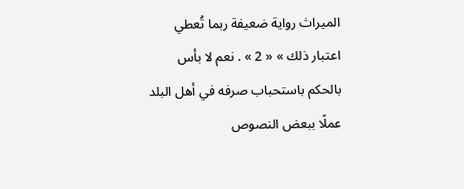الميراث رواية ضعيفة ربما تُعطي اعتبار ذلك » « 2 » . نعم لا بأس بالحكم باستحباب صرفه في أهل البلد عملًا ببعض النصوص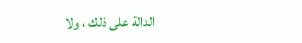الدالة على ذلك ، ولا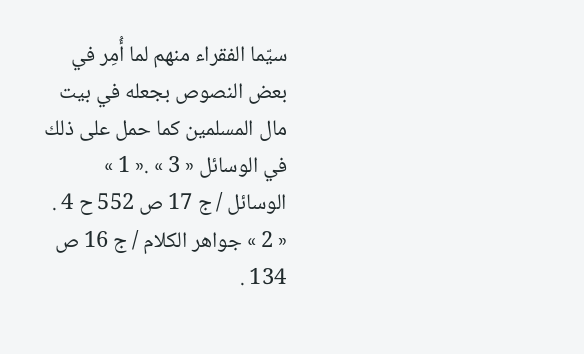سيّما الفقراء منهم لما أُمِر في بعض النصوص بجعله في بيت مال المسلمين كما حمل على ذلك في الوسائل « 3 » .« 1 » الوسائل / ج 17 ص 552 ح 4 . « 2 » جواهر الكلام / ج 16 ص 134 .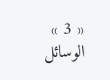« 3 » الوسائل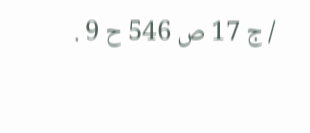/ ج 17 ص 546 ح 9 .